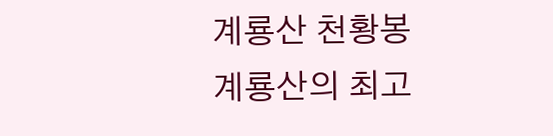계룡산 천황봉
계룡산의 최고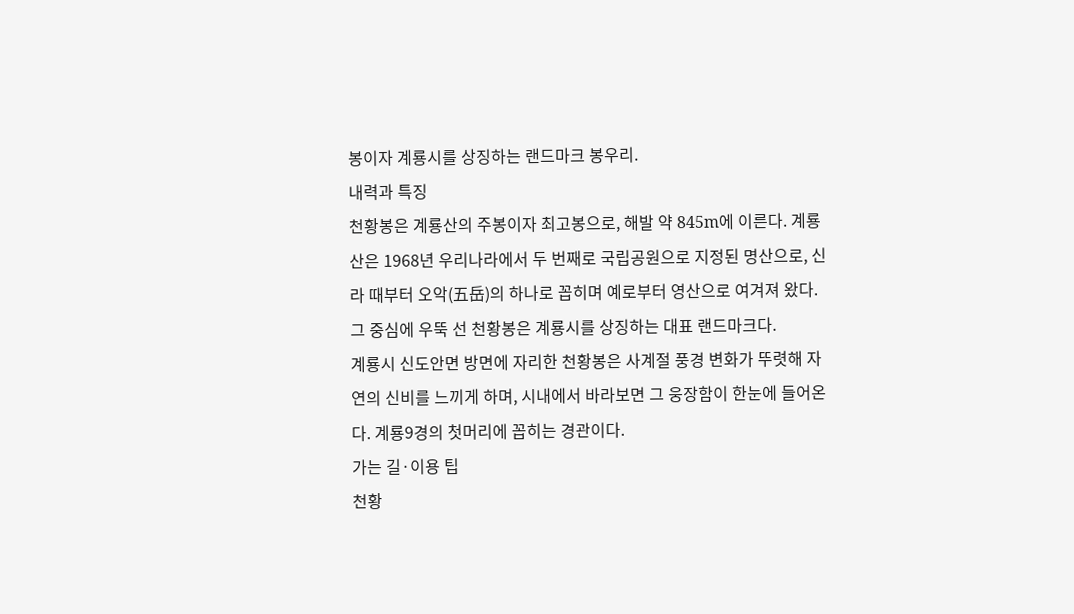봉이자 계룡시를 상징하는 랜드마크 봉우리.
내력과 특징
천황봉은 계룡산의 주봉이자 최고봉으로, 해발 약 845m에 이른다. 계룡산은 1968년 우리나라에서 두 번째로 국립공원으로 지정된 명산으로, 신라 때부터 오악(五岳)의 하나로 꼽히며 예로부터 영산으로 여겨져 왔다. 그 중심에 우뚝 선 천황봉은 계룡시를 상징하는 대표 랜드마크다.
계룡시 신도안면 방면에 자리한 천황봉은 사계절 풍경 변화가 뚜렷해 자연의 신비를 느끼게 하며, 시내에서 바라보면 그 웅장함이 한눈에 들어온다. 계룡9경의 첫머리에 꼽히는 경관이다.
가는 길·이용 팁
천황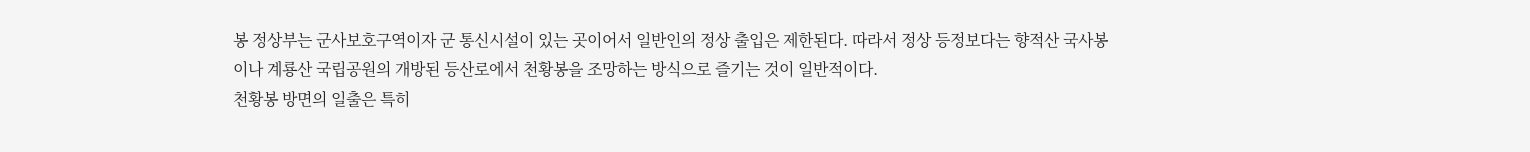봉 정상부는 군사보호구역이자 군 통신시설이 있는 곳이어서 일반인의 정상 출입은 제한된다. 따라서 정상 등정보다는 향적산 국사봉이나 계룡산 국립공원의 개방된 등산로에서 천황봉을 조망하는 방식으로 즐기는 것이 일반적이다.
천황봉 방면의 일출은 특히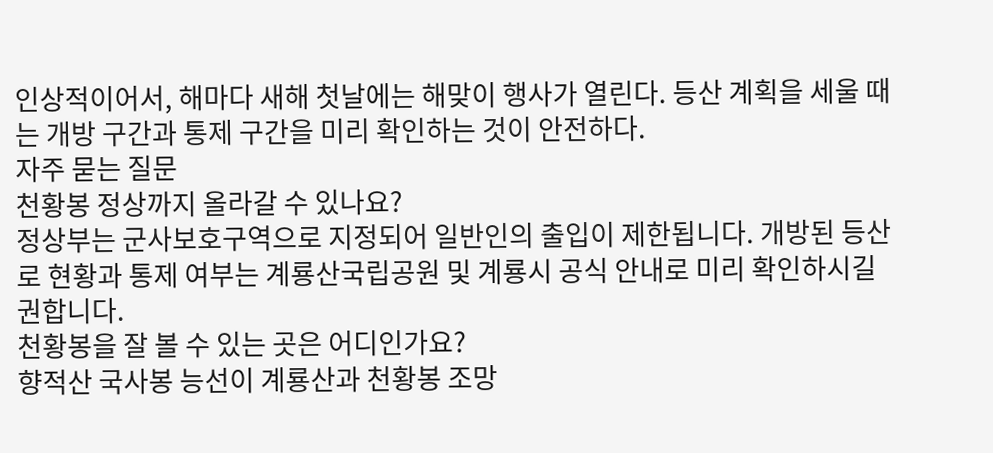인상적이어서, 해마다 새해 첫날에는 해맞이 행사가 열린다. 등산 계획을 세울 때는 개방 구간과 통제 구간을 미리 확인하는 것이 안전하다.
자주 묻는 질문
천황봉 정상까지 올라갈 수 있나요?
정상부는 군사보호구역으로 지정되어 일반인의 출입이 제한됩니다. 개방된 등산로 현황과 통제 여부는 계룡산국립공원 및 계룡시 공식 안내로 미리 확인하시길 권합니다.
천황봉을 잘 볼 수 있는 곳은 어디인가요?
향적산 국사봉 능선이 계룡산과 천황봉 조망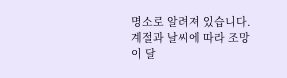명소로 알려져 있습니다. 계절과 날씨에 따라 조망이 달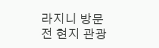라지니 방문 전 현지 관광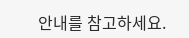안내를 참고하세요.